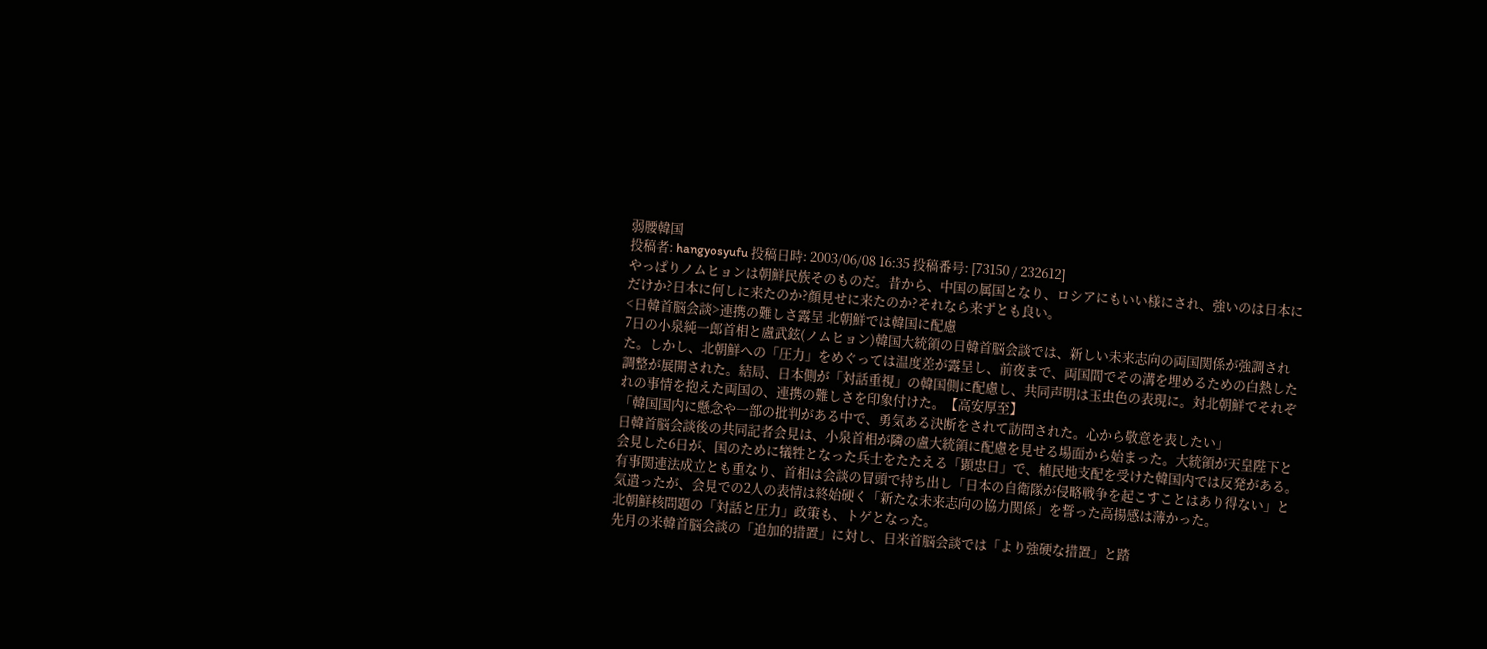弱腰韓国
投稿者: hangyosyufu 投稿日時: 2003/06/08 16:35 投稿番号: [73150 / 232612]
やっぱりノムヒョンは朝鮮民族そのものだ。昔から、中国の属国となり、ロシアにもいい様にされ、強いのは日本にだけか?日本に何しに来たのか?顔見せに来たのか?それなら来ずとも良い。
<日韓首脳会談>連携の難しさ露呈 北朝鮮では韓国に配慮
7日の小泉純一郎首相と盧武鉉(ノムヒョン)韓国大統領の日韓首脳会談では、新しい未来志向の両国関係が強調された。しかし、北朝鮮への「圧力」をめぐっては温度差が露呈し、前夜まで、両国間でその溝を埋めるための白熱した調整が展開された。結局、日本側が「対話重視」の韓国側に配慮し、共同声明は玉虫色の表現に。対北朝鮮でそれぞれの事情を抱えた両国の、連携の難しさを印象付けた。【高安厚至】
「韓国国内に懸念や一部の批判がある中で、勇気ある決断をされて訪問された。心から敬意を表したい」
日韓首脳会談後の共同記者会見は、小泉首相が隣の盧大統領に配慮を見せる場面から始まった。大統領が天皇陛下と会見した6日が、国のために犠牲となった兵士をたたえる「顕忠日」で、植民地支配を受けた韓国内では反発がある。有事関連法成立とも重なり、首相は会談の冒頭で持ち出し「日本の自衛隊が侵略戦争を起こすことはあり得ない」と気遣ったが、会見での2人の表情は終始硬く「新たな未来志向の協力関係」を誓った高揚感は薄かった。
北朝鮮核問題の「対話と圧力」政策も、トゲとなった。
先月の米韓首脳会談の「追加的措置」に対し、日米首脳会談では「より強硬な措置」と踏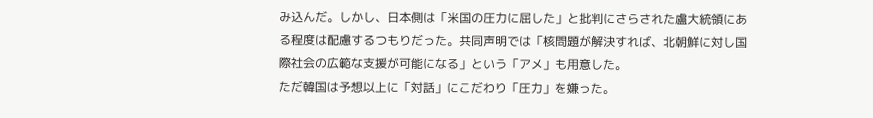み込んだ。しかし、日本側は「米国の圧力に屈した」と批判にさらされた盧大統領にある程度は配慮するつもりだった。共同声明では「核問題が解決すれば、北朝鮮に対し国際社会の広範な支援が可能になる」という「アメ」も用意した。
ただ韓国は予想以上に「対話」にこだわり「圧力」を嫌った。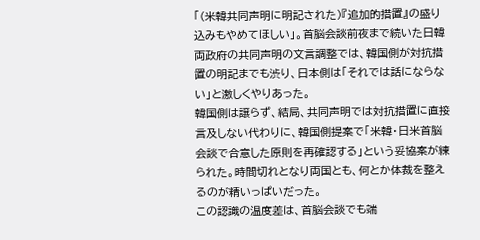「(米韓共同声明に明記された)『追加的措置』の盛り込みもやめてほしい」。首脳会談前夜まで続いた日韓両政府の共同声明の文言調整では、韓国側が対抗措置の明記までも渋り、日本側は「それでは話にならない」と激しくやりあった。
韓国側は譲らず、結局、共同声明では対抗措置に直接言及しない代わりに、韓国側提案で「米韓・日米首脳会談で合意した原則を再確認する」という妥協案が練られた。時間切れとなり両国とも、何とか体裁を整えるのが精いっぱいだった。
この認識の温度差は、首脳会談でも端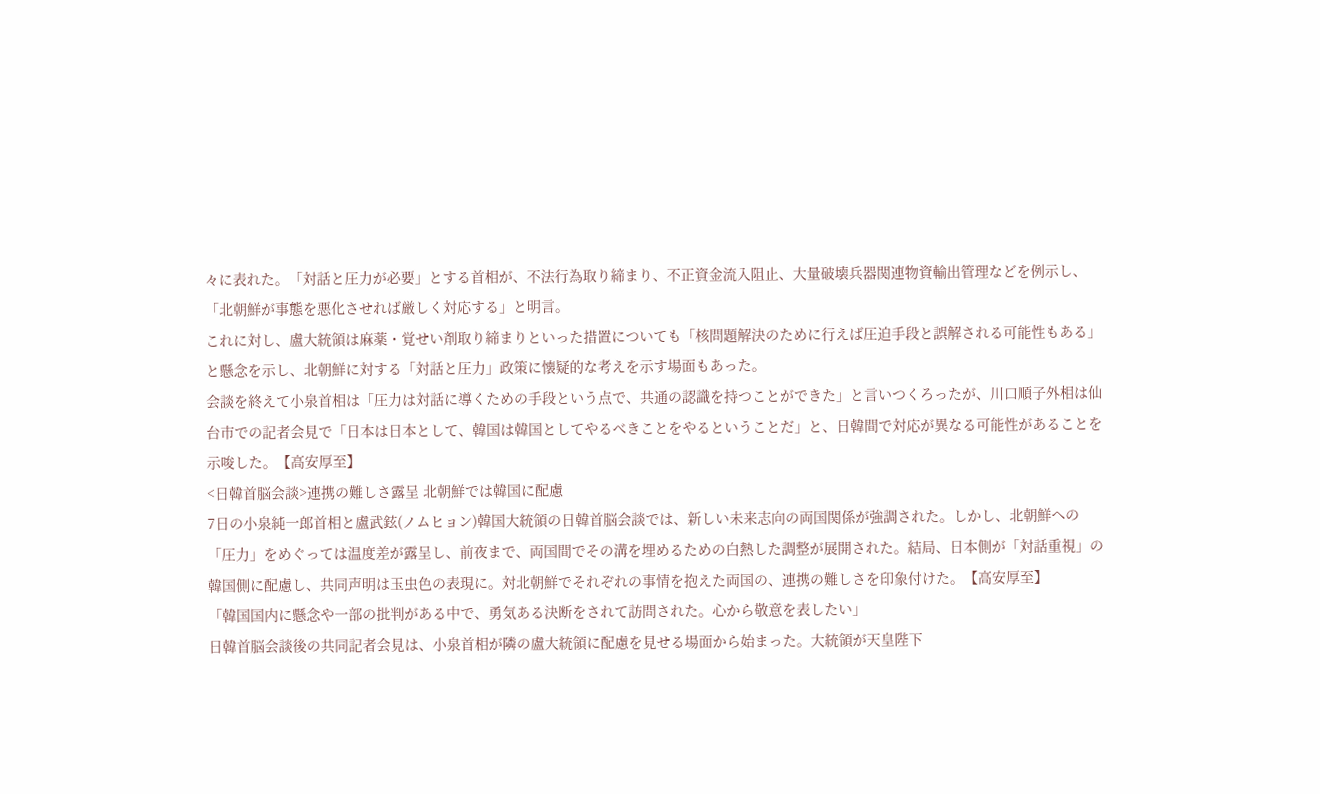々に表れた。「対話と圧力が必要」とする首相が、不法行為取り締まり、不正資金流入阻止、大量破壊兵器関連物資輸出管理などを例示し、「北朝鮮が事態を悪化させれば厳しく対応する」と明言。
これに対し、盧大統領は麻薬・覚せい剤取り締まりといった措置についても「核問題解決のために行えば圧迫手段と誤解される可能性もある」と懸念を示し、北朝鮮に対する「対話と圧力」政策に懐疑的な考えを示す場面もあった。
会談を終えて小泉首相は「圧力は対話に導くための手段という点で、共通の認識を持つことができた」と言いつくろったが、川口順子外相は仙台市での記者会見で「日本は日本として、韓国は韓国としてやるべきことをやるということだ」と、日韓間で対応が異なる可能性があることを示唆した。【高安厚至】
<日韓首脳会談>連携の難しさ露呈 北朝鮮では韓国に配慮
7日の小泉純一郎首相と盧武鉉(ノムヒョン)韓国大統領の日韓首脳会談では、新しい未来志向の両国関係が強調された。しかし、北朝鮮への「圧力」をめぐっては温度差が露呈し、前夜まで、両国間でその溝を埋めるための白熱した調整が展開された。結局、日本側が「対話重視」の韓国側に配慮し、共同声明は玉虫色の表現に。対北朝鮮でそれぞれの事情を抱えた両国の、連携の難しさを印象付けた。【高安厚至】
「韓国国内に懸念や一部の批判がある中で、勇気ある決断をされて訪問された。心から敬意を表したい」
日韓首脳会談後の共同記者会見は、小泉首相が隣の盧大統領に配慮を見せる場面から始まった。大統領が天皇陛下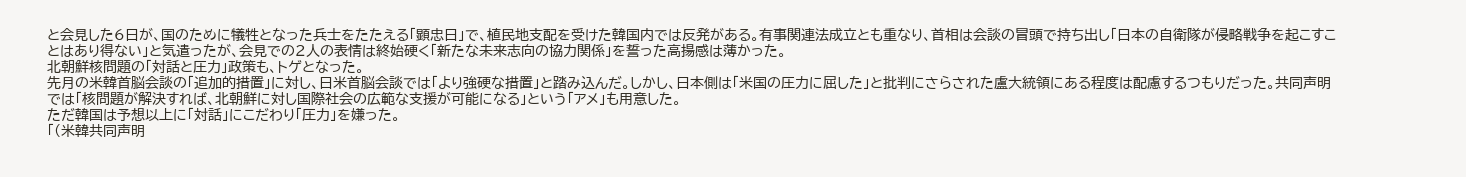と会見した6日が、国のために犠牲となった兵士をたたえる「顕忠日」で、植民地支配を受けた韓国内では反発がある。有事関連法成立とも重なり、首相は会談の冒頭で持ち出し「日本の自衛隊が侵略戦争を起こすことはあり得ない」と気遣ったが、会見での2人の表情は終始硬く「新たな未来志向の協力関係」を誓った高揚感は薄かった。
北朝鮮核問題の「対話と圧力」政策も、トゲとなった。
先月の米韓首脳会談の「追加的措置」に対し、日米首脳会談では「より強硬な措置」と踏み込んだ。しかし、日本側は「米国の圧力に屈した」と批判にさらされた盧大統領にある程度は配慮するつもりだった。共同声明では「核問題が解決すれば、北朝鮮に対し国際社会の広範な支援が可能になる」という「アメ」も用意した。
ただ韓国は予想以上に「対話」にこだわり「圧力」を嫌った。
「(米韓共同声明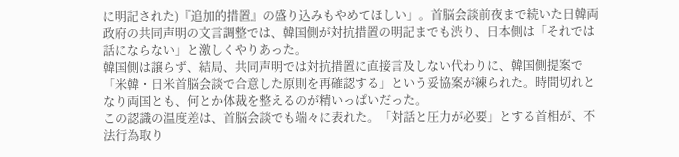に明記された)『追加的措置』の盛り込みもやめてほしい」。首脳会談前夜まで続いた日韓両政府の共同声明の文言調整では、韓国側が対抗措置の明記までも渋り、日本側は「それでは話にならない」と激しくやりあった。
韓国側は譲らず、結局、共同声明では対抗措置に直接言及しない代わりに、韓国側提案で「米韓・日米首脳会談で合意した原則を再確認する」という妥協案が練られた。時間切れとなり両国とも、何とか体裁を整えるのが精いっぱいだった。
この認識の温度差は、首脳会談でも端々に表れた。「対話と圧力が必要」とする首相が、不法行為取り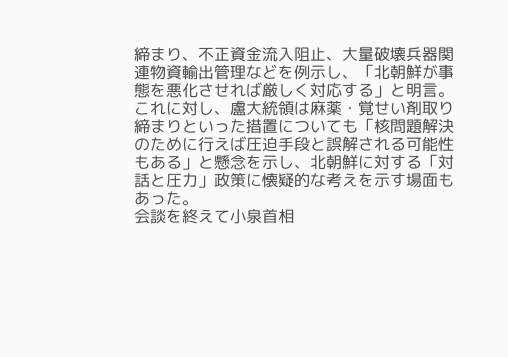締まり、不正資金流入阻止、大量破壊兵器関連物資輸出管理などを例示し、「北朝鮮が事態を悪化させれば厳しく対応する」と明言。
これに対し、盧大統領は麻薬・覚せい剤取り締まりといった措置についても「核問題解決のために行えば圧迫手段と誤解される可能性もある」と懸念を示し、北朝鮮に対する「対話と圧力」政策に懐疑的な考えを示す場面もあった。
会談を終えて小泉首相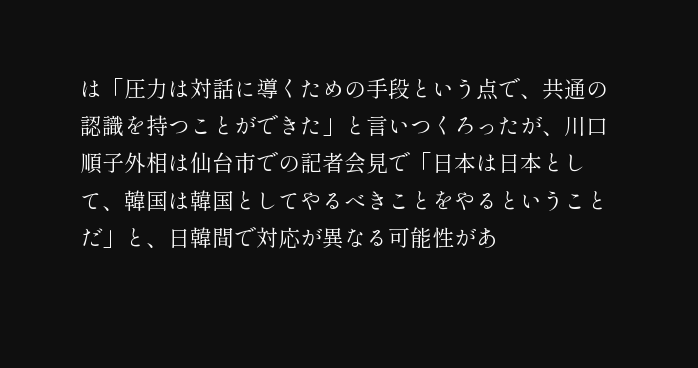は「圧力は対話に導くための手段という点で、共通の認識を持つことができた」と言いつくろったが、川口順子外相は仙台市での記者会見で「日本は日本として、韓国は韓国としてやるべきことをやるということだ」と、日韓間で対応が異なる可能性があ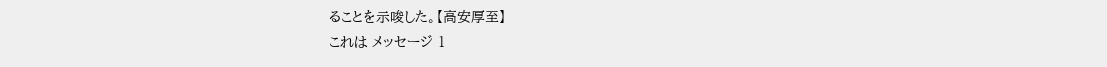ることを示唆した。【高安厚至】
これは メッセージ 1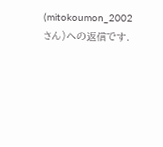(mitokoumon_2002 さん)への返信です.